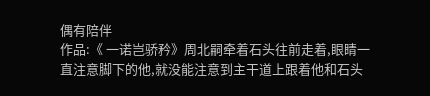偶有陪伴
作品:《 一诺岂骄矜》周北嗣牵着石头往前走着,眼睛一直注意脚下的他,就没能注意到主干道上跟着他和石头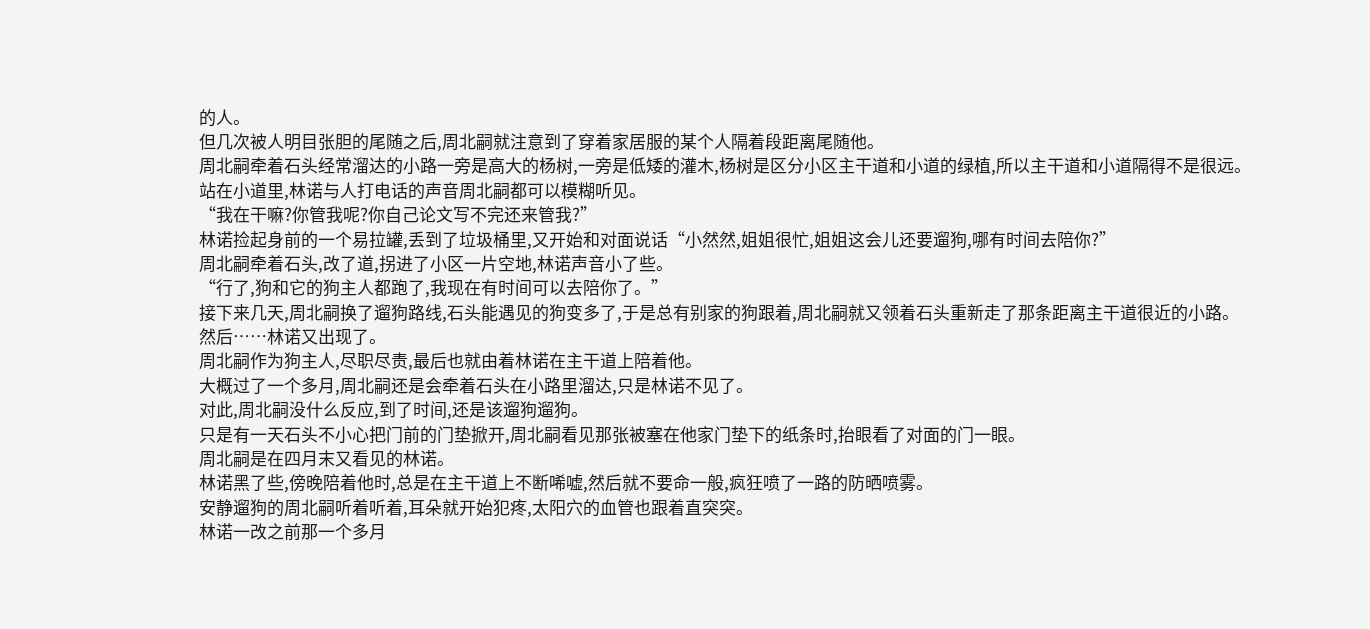的人。
但几次被人明目张胆的尾随之后,周北嗣就注意到了穿着家居服的某个人隔着段距离尾随他。
周北嗣牵着石头经常溜达的小路一旁是高大的杨树,一旁是低矮的灌木,杨树是区分小区主干道和小道的绿植,所以主干道和小道隔得不是很远。
站在小道里,林诺与人打电话的声音周北嗣都可以模糊听见。
“我在干嘛?你管我呢?你自己论文写不完还来管我?”
林诺捡起身前的一个易拉罐,丢到了垃圾桶里,又开始和对面说话“小然然,姐姐很忙,姐姐这会儿还要遛狗,哪有时间去陪你?”
周北嗣牵着石头,改了道,拐进了小区一片空地,林诺声音小了些。
“行了,狗和它的狗主人都跑了,我现在有时间可以去陪你了。”
接下来几天,周北嗣换了遛狗路线,石头能遇见的狗变多了,于是总有别家的狗跟着,周北嗣就又领着石头重新走了那条距离主干道很近的小路。
然后……林诺又出现了。
周北嗣作为狗主人,尽职尽责,最后也就由着林诺在主干道上陪着他。
大概过了一个多月,周北嗣还是会牵着石头在小路里溜达,只是林诺不见了。
对此,周北嗣没什么反应,到了时间,还是该遛狗遛狗。
只是有一天石头不小心把门前的门垫掀开,周北嗣看见那张被塞在他家门垫下的纸条时,抬眼看了对面的门一眼。
周北嗣是在四月末又看见的林诺。
林诺黑了些,傍晚陪着他时,总是在主干道上不断唏嘘,然后就不要命一般,疯狂喷了一路的防晒喷雾。
安静遛狗的周北嗣听着听着,耳朵就开始犯疼,太阳穴的血管也跟着直突突。
林诺一改之前那一个多月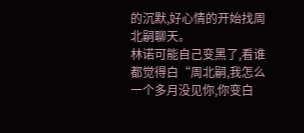的沉默,好心情的开始找周北嗣聊天。
林诺可能自己变黑了,看谁都觉得白“周北嗣,我怎么一个多月没见你,你变白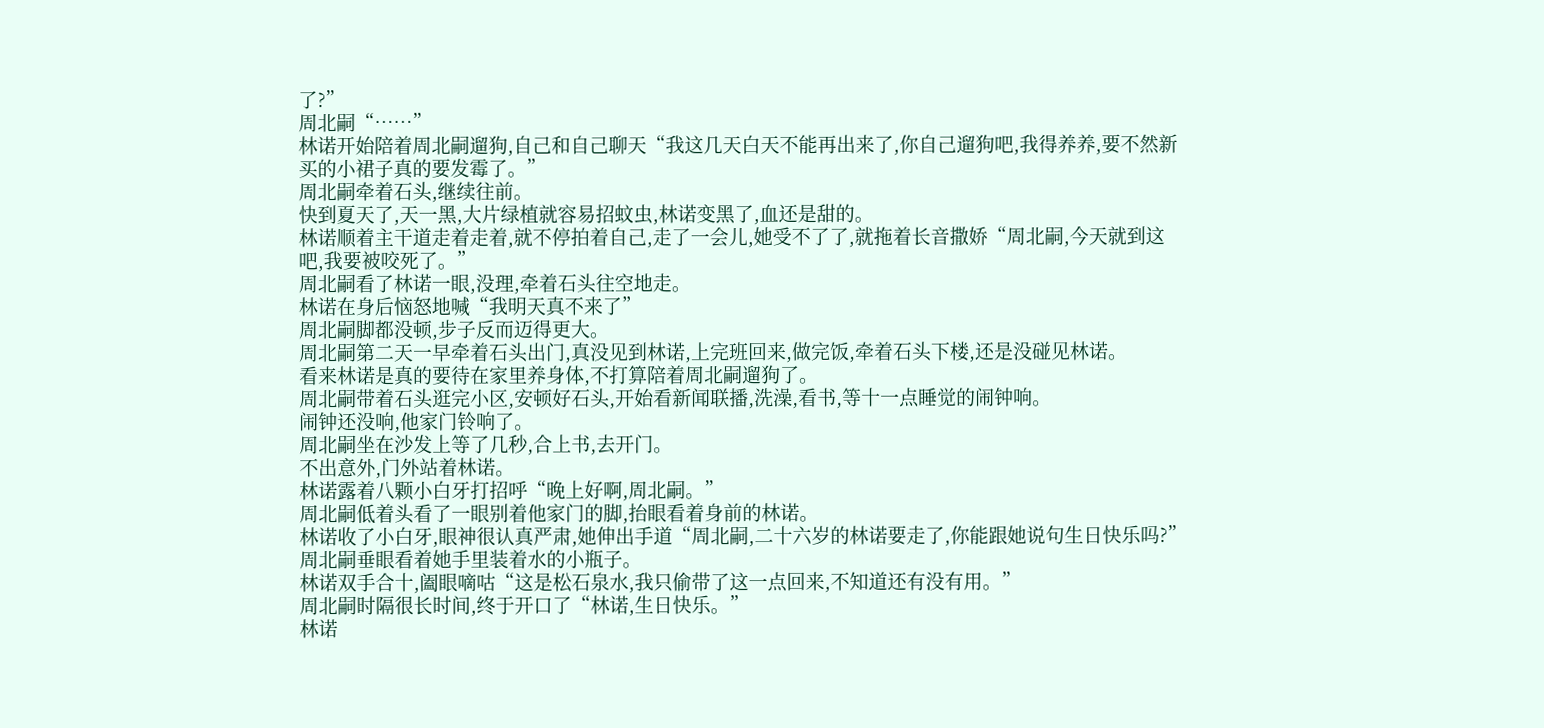了?”
周北嗣“……”
林诺开始陪着周北嗣遛狗,自己和自己聊天“我这几天白天不能再出来了,你自己遛狗吧,我得养养,要不然新买的小裙子真的要发霉了。”
周北嗣牵着石头,继续往前。
快到夏天了,天一黑,大片绿植就容易招蚊虫,林诺变黑了,血还是甜的。
林诺顺着主干道走着走着,就不停拍着自己,走了一会儿,她受不了了,就拖着长音撒娇“周北嗣,今天就到这吧,我要被咬死了。”
周北嗣看了林诺一眼,没理,牵着石头往空地走。
林诺在身后恼怒地喊“我明天真不来了”
周北嗣脚都没顿,步子反而迈得更大。
周北嗣第二天一早牵着石头出门,真没见到林诺,上完班回来,做完饭,牵着石头下楼,还是没碰见林诺。
看来林诺是真的要待在家里养身体,不打算陪着周北嗣遛狗了。
周北嗣带着石头逛完小区,安顿好石头,开始看新闻联播,洗澡,看书,等十一点睡觉的闹钟响。
闹钟还没响,他家门铃响了。
周北嗣坐在沙发上等了几秒,合上书,去开门。
不出意外,门外站着林诺。
林诺露着八颗小白牙打招呼“晚上好啊,周北嗣。”
周北嗣低着头看了一眼别着他家门的脚,抬眼看着身前的林诺。
林诺收了小白牙,眼神很认真严肃,她伸出手道“周北嗣,二十六岁的林诺要走了,你能跟她说句生日快乐吗?”
周北嗣垂眼看着她手里装着水的小瓶子。
林诺双手合十,阖眼嘀咕“这是松石泉水,我只偷带了这一点回来,不知道还有没有用。”
周北嗣时隔很长时间,终于开口了“林诺,生日快乐。”
林诺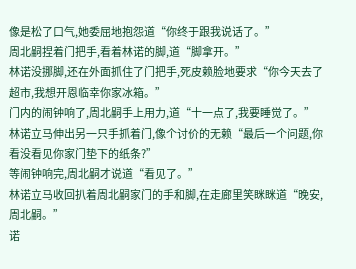像是松了口气,她委屈地抱怨道“你终于跟我说话了。”
周北嗣捏着门把手,看着林诺的脚,道“脚拿开。”
林诺没挪脚,还在外面抓住了门把手,死皮赖脸地要求“你今天去了超市,我想开恩临幸你家冰箱。”
门内的闹钟响了,周北嗣手上用力,道“十一点了,我要睡觉了。”
林诺立马伸出另一只手抓着门,像个讨价的无赖“最后一个问题,你看没看见你家门垫下的纸条?”
等闹钟响完,周北嗣才说道“看见了。”
林诺立马收回扒着周北嗣家门的手和脚,在走廊里笑眯眯道“晚安,周北嗣。”
诺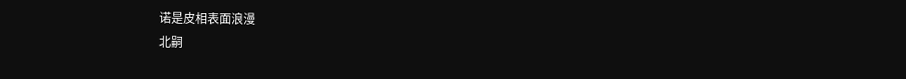诺是皮相表面浪漫
北嗣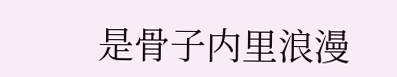是骨子内里浪漫